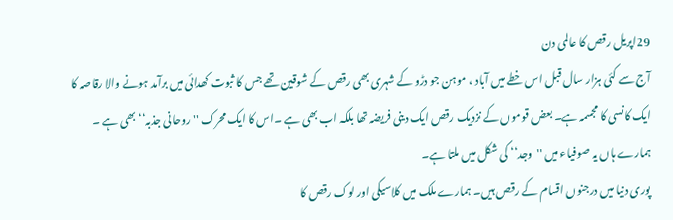29اپریل رقص کا عالمی دن
آج سے کئی ہزار سال قبل اس خطے میں آباد ، موہن جو دڑو کے شہری بھی رقص کے شوقین تھے جس کا ثبوت کھدائی میں برآمد ہونے والا رقاصہ کا ایک کانسی کا مجسمہ ہے۔ بعض قوموں کے نزدیک رقص ایک دینی فریضہ تھا بلکہ اب بھی ہے ۔اس کا ایک محرک ''روحانی جذبہ‘‘ بھی ہے ۔ ہمارے ہاں یہ صوفیاء میں ''وجد‘‘ کی شکل میں ملتا ہے۔
پوری دنیا میں درجنوں اقسام کے رقص ہیں۔ ہمارے ملک میں کلاسیکی اور لوک رقص کا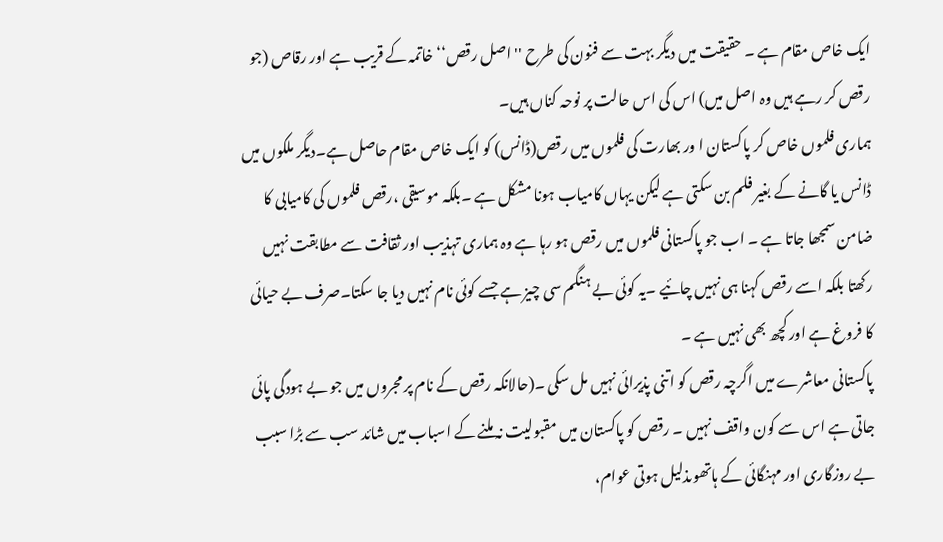ایک خاص مقام ہے ۔ حقیقت میں دیگر بہت سے فنون کی طرح '' اصل رقص‘‘ خاتمہ کے قریب ہے اور رقاص (جو رقص کر رہے ہیں وہ اصل میں) اس کی اس حالت پر نوحہ کناں ہیں۔
ہماری فلموں خاص کر پاکستان ا ور بھارت کی فلموں میں رقص(ڈانس) کو ایک خاص مقام حاصل ہے۔دیگر ملکوں میں ڈانس یا گانے کے بغیر فلم بن سکتی ہے لیکن یہاں کامیاب ہونا مشکل ہے ۔بلکہ موسیقی ،رقص فلموں کی کامیابی کا ضامن سمجھا جاتا ہے ۔ اب جو پاکستانی فلموں میں رقص ہو رہا ہے وہ ہماری تہذیب اور ثقافت سے مطابقت نہیں رکھتا بلکہ اسے رقص کہنا ہی نہیں چائیے ۔یہ کوئی بے ہنگم سی چیز ہے جسے کوئی نام نہیں دیا جا سکتا۔صرف بے حیائی کا فروغ ہے اور کچھ بھی نہیں ہے ۔
پاکستانی معاشرے میں اگرچہ رقص کو اتنی پذیرائی نہیں مل سکی ۔(حالانکہ رقص کے نام پر مجروں میں جو بے ہودگی پائی جاتی ہے اس سے کون واقف نہیں ۔ رقص کو پاکستان میں مقبولیت نہ ملنے کے اسباب میں شائد سب سے بڑا سبب بے روزگاری اور مہنگائی کے ہاتھوںذلیل ہوتی عوام،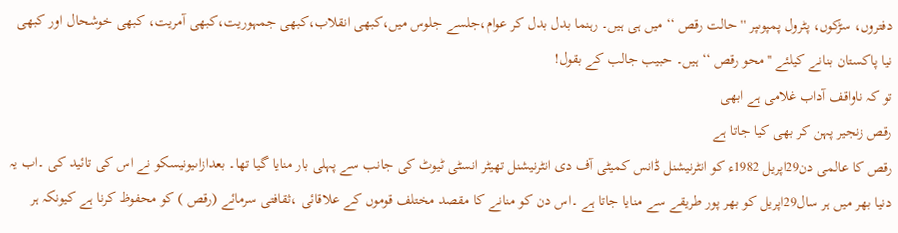دفتروں، سڑکوں، پٹرول پمپوںپر ''حالت رقص ‘‘ میں ہی ہیں۔ رہنما بدل بدل کر عوام،جلسے جلوس میں،کبھی انقلاب،کبھی جمہوریت،کبھی آمریت، کبھی خوشحال اور کبھی نیا پاکستان بنانے کیلئے ''محو رقص ‘‘ ہیں۔ حبیب جالب کے بقول!
تو کہ ناواقف آداب غلامی ہے ابھی
رقص زنجیر پہن کر بھی کیا جاتا ہے
رقص کا عالمی دن29اپریل 1982ء کو انٹرنیشنل ڈانس کمیٹی آف دی انٹرنیشنل تھیٹر انسٹی ٹیوٹ کی جانب سے پہلی بار منایا گیا تھا۔ بعدازاںیونیسکو نے اس کی تائید کی ۔اب یہ دنیا بھر میں ہر سال29اپریل کو بھر پور طریقے سے منایا جاتا ہے ۔اس دن کو منانے کا مقصد مختلف قوموں کے علاقائی ،ثقافتی سرمائے (رقص ) کو محفوظ کرنا ہے کیونکہ ہر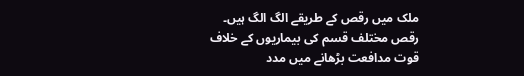ملک میں رقص کے طریقے الگ الگ ہیں۔
رقص مختلف قسم کی بیماریوں کے خلاف قوت مدافعت بڑھانے میں مدد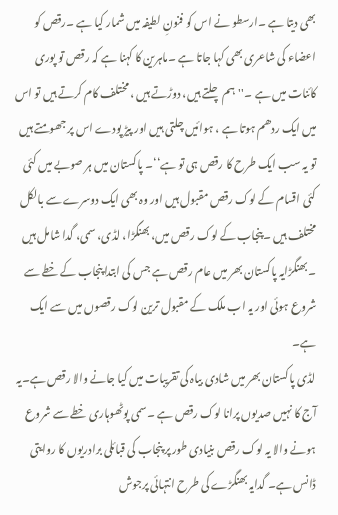بھی دیتا ہے ۔ارسطو نے اس کو فنونِ لطیفہ میں شمار کیا ہے ۔رقص کو اعضاء کی شاعری بھی کہا جاتا ہے ۔ماہرین کا کہنا ہے کہ رقص تو پوری کائنات میں ہے ۔''ہم چلتے ہیں، دوڑتے ہیں ، مختلف کام کرتے ہیں تو اس میں ایک ردھم ہوتا ہے ، ہوائیں چلتی ہیں اور پیڑ پودے اس پر جھومتے ہیں تو یہ سب ایک طرح کا رقص ہی تو ہے‘‘۔ پاکستان میں ہر صوبے میں کئی کئی اقسام کے لوک رقص مقبول ہیں اور وہ بھی ایک دوسرے سے بالکل مختلف ہیں ۔پنجاب کے لوک رقص میں، بھنگڑا، لڈی، سمی، گدا شامل ہیں ۔بھنگڑایہ پاکستان بھر میں عام رقص ہے جس کی ابتدا پنجاب کے خطے سے شروع ہوئی اور یہ اب ملک کے مقبول ترین لوک رقصوں میں سے ایک ہے۔
لڈی پاکستان بھر میں شادی بیاہ کی تقریبات میں کیا جانے والا رقص ہے۔یہ آج کا نہیں صدیوں پرانا لوک رقص ہے ۔سمی پوٹھوہاری خطے سے شروع ہونے والا یہ لوک رقص بنیادی طور پر پنجاب کی قبائلی برادریوں کا روایتی ڈانس ہے۔ گدایہ بھنگڑے کی طرح انتہائی پرجوش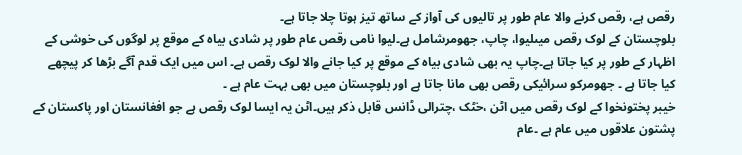رقص ہے، رقص کرنے والا عام طور پر تالیوں کی آواز کے ساتھ تیز ہوتا چلا جاتا ہے۔
بلوچستان کے لوک رقص میںلیوا، چاپ، جھومرشامل ہے۔لیوا نامی رقص عام طور پر شادی بیاہ کے موقع پر لوگوں کی خوشی کے اظہار کے طور پر کیا جاتا ہے۔چاپ یہ بھی شادی بیاہ کے موقع پر کیا جانے والا لوک رقص ہے۔ اس میں ایک قدم آگے بڑھا کر پیچھے کیا جاتا ہے ۔ جھومرکو سرائیکی رقص بھی مانا جاتا ہے اور بلوچستان میں بھی بہت عام ہے ۔
خیبر پختونخوا کے لوک رقص میں اٹن ،خٹک ،چترالی ڈانس قابل ذکر ہیں۔اٹن یہ ایسا لوک رقص ہے جو افغانستان اور پاکستان کے پشتون علاقوں میں عام ہے ۔عام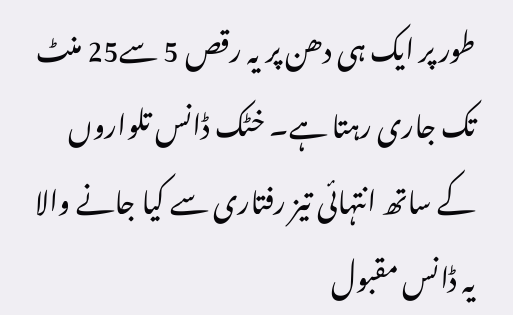طور پر ایک ہی دھن پر یہ رقص 5 سے25 منٹ تک جاری رہتا ہے۔ خٹک ڈانس تلواروں کے ساتھ انتہائی تیز رفتاری سے کیا جانے والا یہ ڈانس مقبول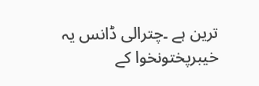ترین ہے ۔چترالی ڈانس یہ خیبرپختونخوا کے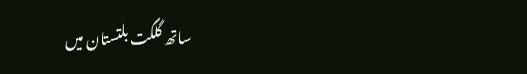ساتھ گلگت بلتستان میں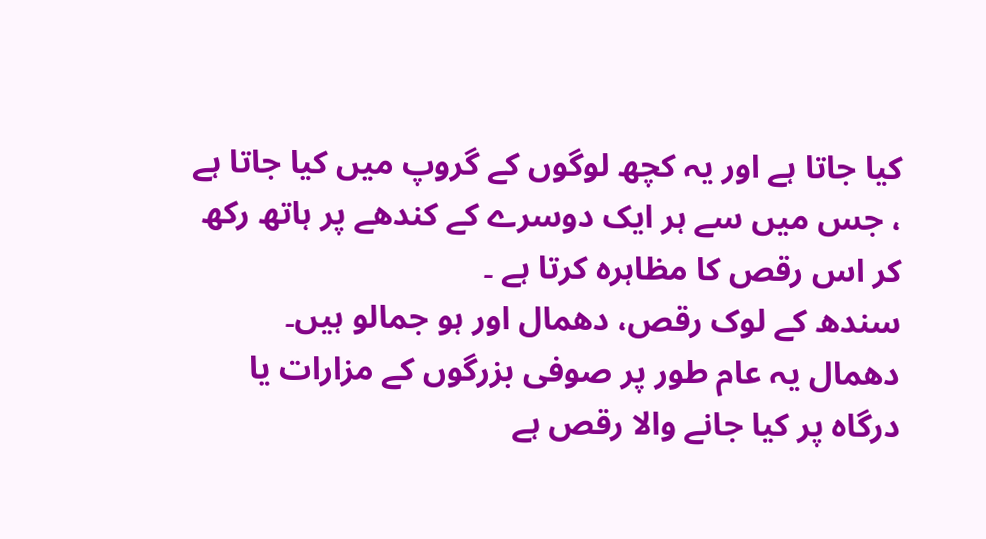کیا جاتا ہے اور یہ کچھ لوگوں کے گروپ میں کیا جاتا ہے ، جس میں سے ہر ایک دوسرے کے کندھے پر ہاتھ رکھ کر اس رقص کا مظاہرہ کرتا ہے ۔
سندھ کے لوک رقص، دھمال اور ہو جمالو ہیں۔ دھمال یہ عام طور پر صوفی بزرگوں کے مزارات یا درگاہ پر کیا جانے والا رقص ہے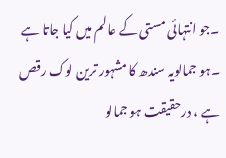۔جو انتہائی مستی کے عالم میں کیا جاتا ہے ۔ہو جمالویہ سندھ کا مشہور ترین لوک رقص ہے ، درحقیقت ہو جمالو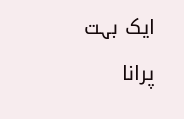ایک بہت پرانا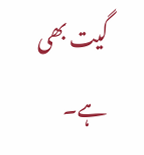گیت بھی ہے۔